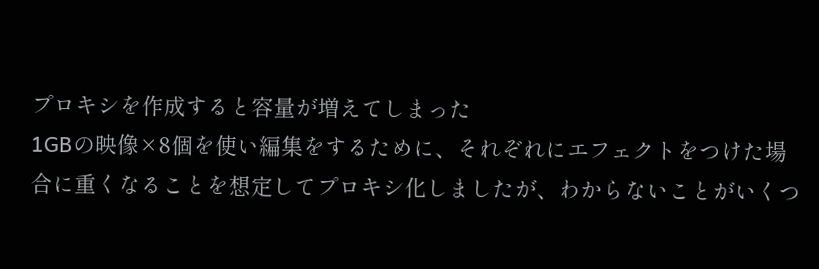プロキシを作成すると容量が増えてしまった
1GBの映像×8個を使い編集をするために、それぞれにエフェクトをつけた場合に重くなることを想定してプロキシ化しましたが、わからないことがいくつ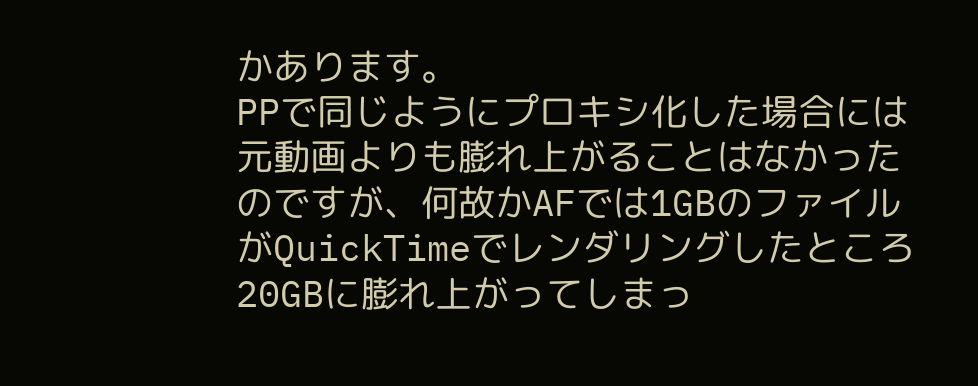かあります。
PPで同じようにプロキシ化した場合には元動画よりも膨れ上がることはなかったのですが、何故かAFでは1GBのファイルがQuickTimeでレンダリングしたところ20GBに膨れ上がってしまっ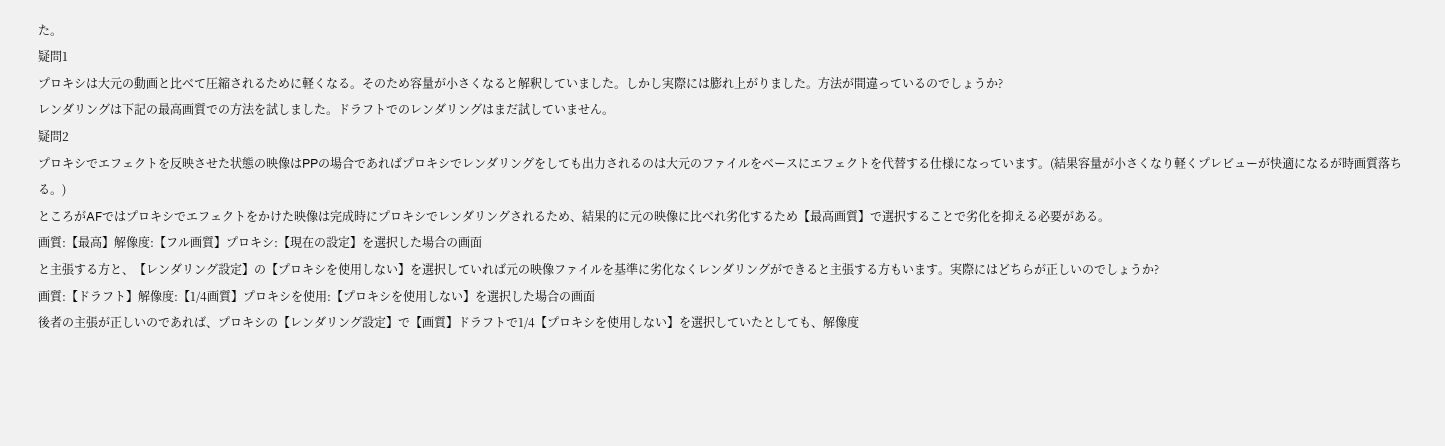た。
疑問1
プロキシは大元の動画と比べて圧縮されるために軽くなる。そのため容量が小さくなると解釈していました。しかし実際には膨れ上がりました。方法が間違っているのでしょうか?
レンダリングは下記の最高画質での方法を試しました。ドラフトでのレンダリングはまだ試していません。
疑問2
プロキシでエフェクトを反映させた状態の映像はPPの場合であればプロキシでレンダリングをしても出力されるのは大元のファイルをベースにエフェクトを代替する仕様になっています。(結果容量が小さくなり軽くプレビューが快適になるが時画質落ちる。)
ところがAFではプロキシでエフェクトをかけた映像は完成時にプロキシでレンダリングされるため、結果的に元の映像に比べれ劣化するため【最高画質】で選択することで劣化を抑える必要がある。
画質:【最高】解像度:【フル画質】プロキシ:【現在の設定】を選択した場合の画面
と主張する方と、【レンダリング設定】の【プロキシを使用しない】を選択していれば元の映像ファイルを基準に劣化なくレンダリングができると主張する方もいます。実際にはどちらが正しいのでしょうか?
画質:【ドラフト】解像度:【1/4画質】プロキシを使用:【プロキシを使用しない】を選択した場合の画面
後者の主張が正しいのであれば、プロキシの【レンダリング設定】で【画質】ドラフトで1/4【プロキシを使用しない】を選択していたとしても、解像度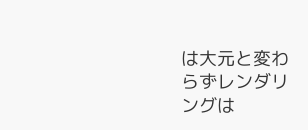は大元と変わらずレンダリングは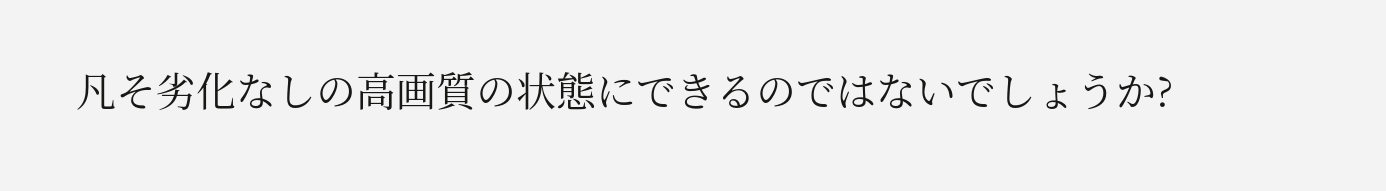凡そ劣化なしの高画質の状態にできるのではないでしょうか?